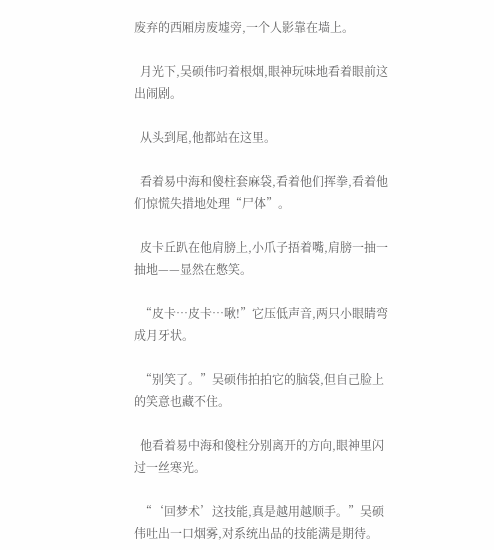废弃的西厢房废墟旁,一个人影靠在墙上。

  月光下,吴硕伟叼着根烟,眼神玩味地看着眼前这出闹剧。

  从头到尾,他都站在这里。

  看着易中海和傻柱套麻袋,看着他们挥拳,看着他们惊慌失措地处理“尸体”。

  皮卡丘趴在他肩膀上,小爪子捂着嘴,肩膀一抽一抽地——显然在憋笑。

  “皮卡…皮卡…啾!”它压低声音,两只小眼睛弯成月牙状。

  “别笑了。”吴硕伟拍拍它的脑袋,但自己脸上的笑意也藏不住。

  他看着易中海和傻柱分别离开的方向,眼神里闪过一丝寒光。

  “‘回梦术’这技能,真是越用越顺手。”吴硕伟吐出一口烟雾,对系统出品的技能满是期待。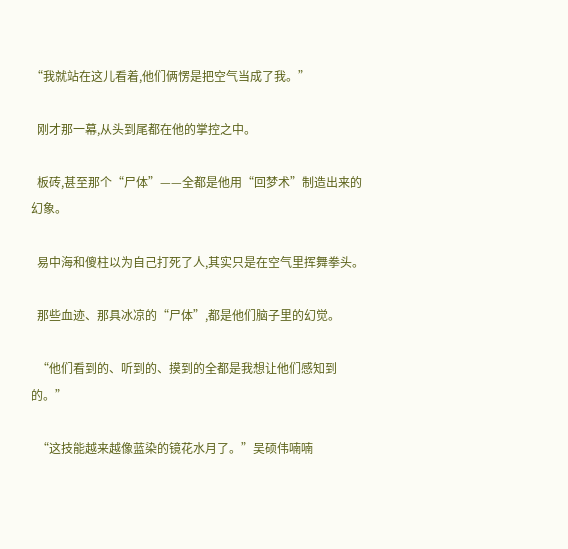“我就站在这儿看着,他们俩愣是把空气当成了我。”

  刚才那一幕,从头到尾都在他的掌控之中。

  板砖,甚至那个“尸体”——全都是他用“回梦术”制造出来的幻象。

  易中海和傻柱以为自己打死了人,其实只是在空气里挥舞拳头。

  那些血迹、那具冰凉的“尸体”,都是他们脑子里的幻觉。

  “他们看到的、听到的、摸到的全都是我想让他们感知到的。”

  “这技能越来越像蓝染的镜花水月了。”吴硕伟喃喃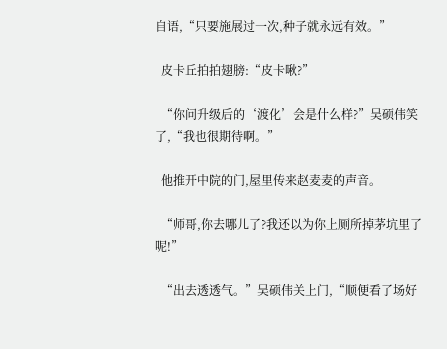自语,“只要施展过一次,种子就永远有效。”

  皮卡丘拍拍翅膀:“皮卡啾?”

  “你问升级后的‘渡化’会是什么样?”吴硕伟笑了,“我也很期待啊。”

  他推开中院的门,屋里传来赵麦麦的声音。

  “师哥,你去哪儿了?我还以为你上厕所掉茅坑里了呢!”

  “出去透透气。”吴硕伟关上门,“顺便看了场好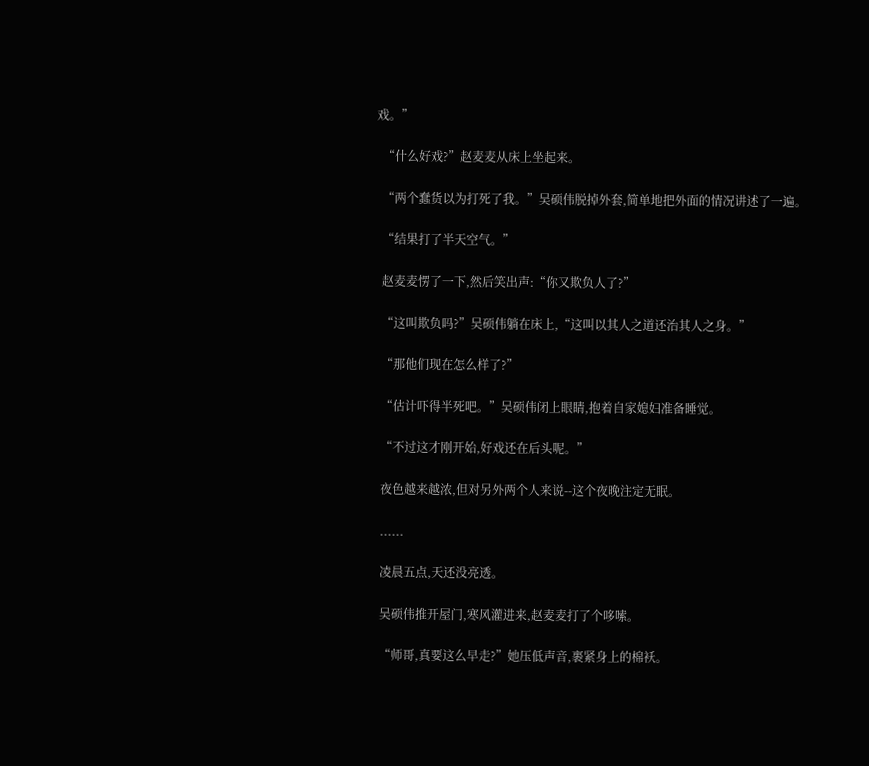戏。”

  “什么好戏?”赵麦麦从床上坐起来。

  “两个蠢货以为打死了我。”吴硕伟脱掉外套,简单地把外面的情况讲述了一遍。

  “结果打了半天空气。”

  赵麦麦愣了一下,然后笑出声:“你又欺负人了?”

  “这叫欺负吗?”吴硕伟躺在床上,“这叫以其人之道还治其人之身。”

  “那他们现在怎么样了?”

  “估计吓得半死吧。”吴硕伟闭上眼睛,抱着自家媳妇准备睡觉。

  “不过这才刚开始,好戏还在后头呢。”

  夜色越来越浓,但对另外两个人来说--这个夜晚注定无眠。

  ......

  凌晨五点,天还没亮透。

  吴硕伟推开屋门,寒风灌进来,赵麦麦打了个哆嗦。

  “师哥,真要这么早走?”她压低声音,裹紧身上的棉袄。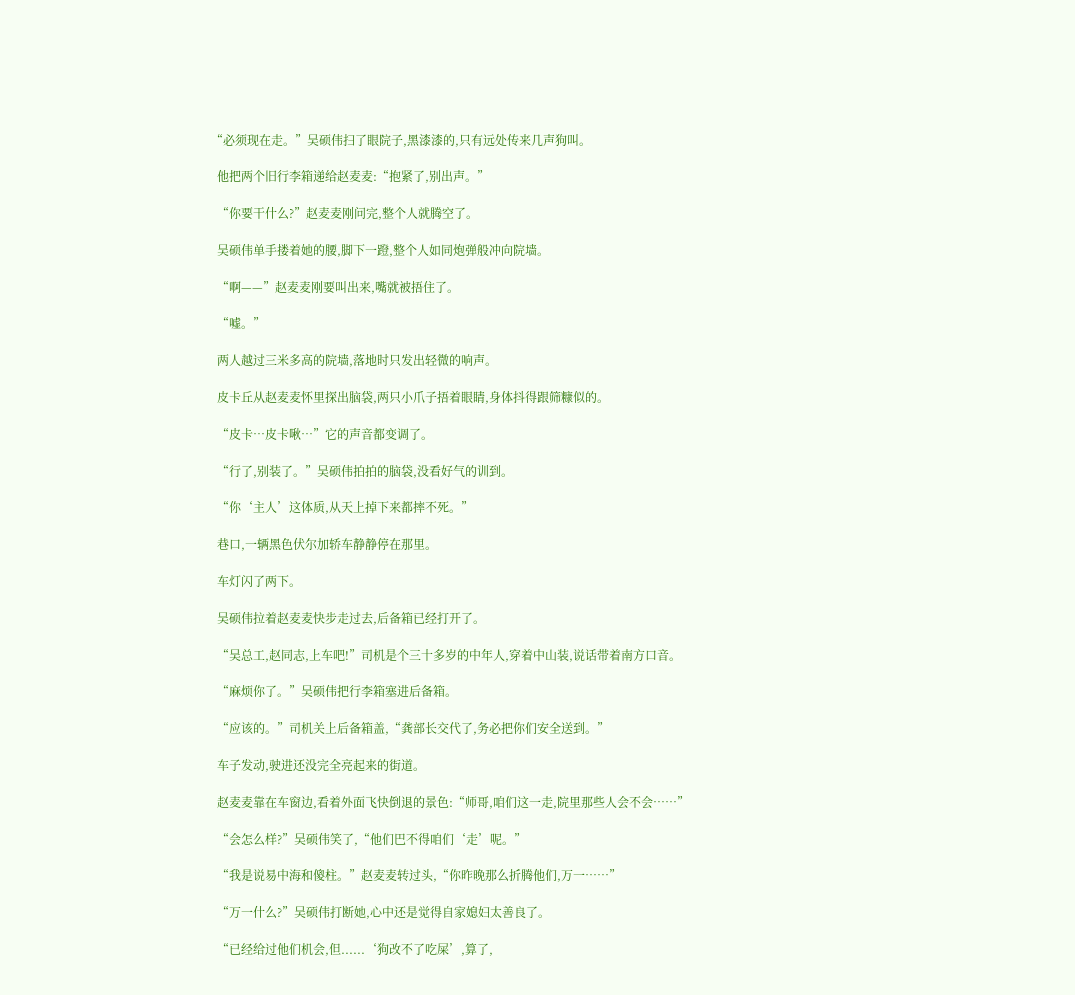“必须现在走。”吴硕伟扫了眼院子,黑漆漆的,只有远处传来几声狗叫。

  他把两个旧行李箱递给赵麦麦:“抱紧了,别出声。”

  “你要干什么?”赵麦麦刚问完,整个人就腾空了。

  吴硕伟单手搂着她的腰,脚下一蹬,整个人如同炮弹般冲向院墙。

  “啊——”赵麦麦刚要叫出来,嘴就被捂住了。

  “嘘。”

  两人越过三米多高的院墙,落地时只发出轻微的响声。

  皮卡丘从赵麦麦怀里探出脑袋,两只小爪子捂着眼睛,身体抖得跟筛糠似的。

  “皮卡…皮卡啾…”它的声音都变调了。

  “行了,别装了。”吴硕伟拍拍的脑袋,没看好气的训到。

  “你‘主人’这体质,从天上掉下来都摔不死。”

  巷口,一辆黑色伏尔加轿车静静停在那里。

  车灯闪了两下。

  吴硕伟拉着赵麦麦快步走过去,后备箱已经打开了。

  “吴总工,赵同志,上车吧!”司机是个三十多岁的中年人,穿着中山装,说话带着南方口音。

  “麻烦你了。”吴硕伟把行李箱塞进后备箱。

  “应该的。”司机关上后备箱盖,“龚部长交代了,务必把你们安全送到。”

  车子发动,驶进还没完全亮起来的街道。

  赵麦麦靠在车窗边,看着外面飞快倒退的景色:“师哥,咱们这一走,院里那些人会不会……”

  “会怎么样?”吴硕伟笑了,“他们巴不得咱们‘走’呢。”

  “我是说易中海和傻柱。”赵麦麦转过头,“你昨晚那么折腾他们,万一……”

  “万一什么?”吴硕伟打断她,心中还是觉得自家媳妇太善良了。

  “已经给过他们机会,但......‘狗改不了吃屎’,算了,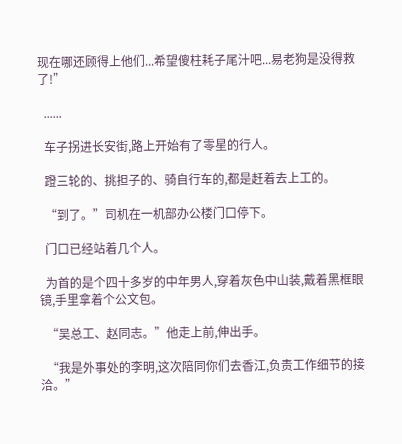现在哪还顾得上他们...希望傻柱耗子尾汁吧...易老狗是没得救了!”

  ......

  车子拐进长安街,路上开始有了零星的行人。

  蹬三轮的、挑担子的、骑自行车的,都是赶着去上工的。

  “到了。”司机在一机部办公楼门口停下。

  门口已经站着几个人。

  为首的是个四十多岁的中年男人,穿着灰色中山装,戴着黑框眼镜,手里拿着个公文包。

  “吴总工、赵同志。”他走上前,伸出手。

  “我是外事处的李明,这次陪同你们去香江,负责工作细节的接洽。”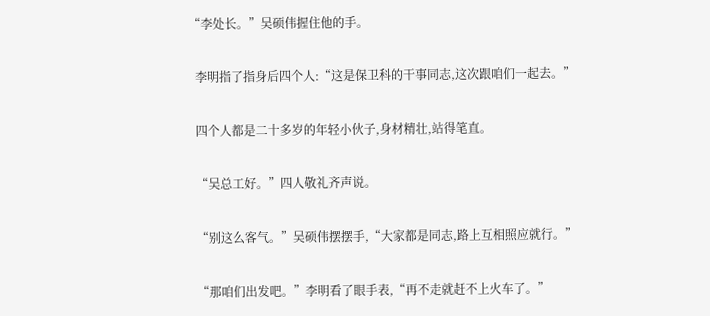“李处长。”吴硕伟握住他的手。

  李明指了指身后四个人:“这是保卫科的干事同志,这次跟咱们一起去。”

  四个人都是二十多岁的年轻小伙子,身材精壮,站得笔直。

  “吴总工好。”四人敬礼齐声说。

  “别这么客气。”吴硕伟摆摆手,“大家都是同志,路上互相照应就行。”

  “那咱们出发吧。”李明看了眼手表,“再不走就赶不上火车了。”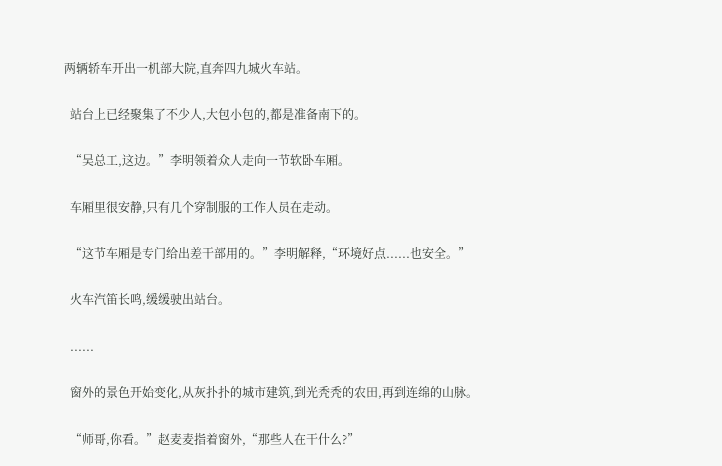两辆轿车开出一机部大院,直奔四九城火车站。

  站台上已经聚集了不少人,大包小包的,都是准备南下的。

  “吴总工,这边。”李明领着众人走向一节软卧车厢。

  车厢里很安静,只有几个穿制服的工作人员在走动。

  “这节车厢是专门给出差干部用的。”李明解释,“环境好点......也安全。”

  火车汽笛长鸣,缓缓驶出站台。

  ......

  窗外的景色开始变化,从灰扑扑的城市建筑,到光秃秃的农田,再到连绵的山脉。

  “师哥,你看。”赵麦麦指着窗外,“那些人在干什么?”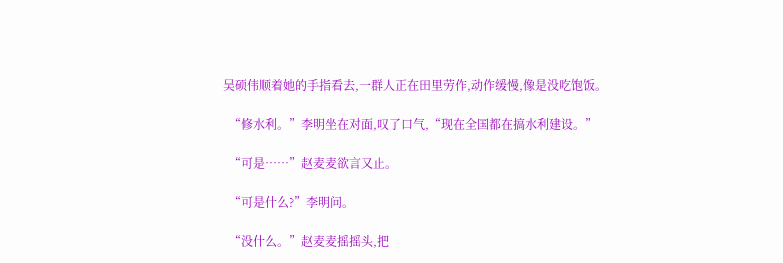吴硕伟顺着她的手指看去,一群人正在田里劳作,动作缓慢,像是没吃饱饭。

  “修水利。”李明坐在对面,叹了口气,“现在全国都在搞水利建设。”

  “可是……”赵麦麦欲言又止。

  “可是什么?”李明问。

  “没什么。”赵麦麦摇摇头,把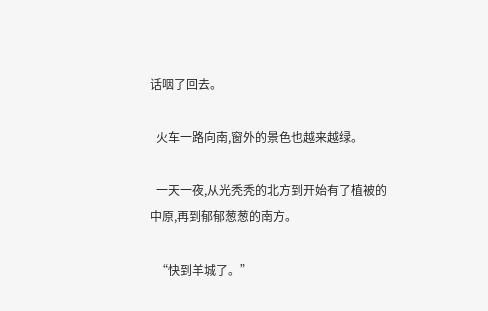话咽了回去。

  火车一路向南,窗外的景色也越来越绿。

  一天一夜,从光秃秃的北方到开始有了植被的中原,再到郁郁葱葱的南方。

  “快到羊城了。”